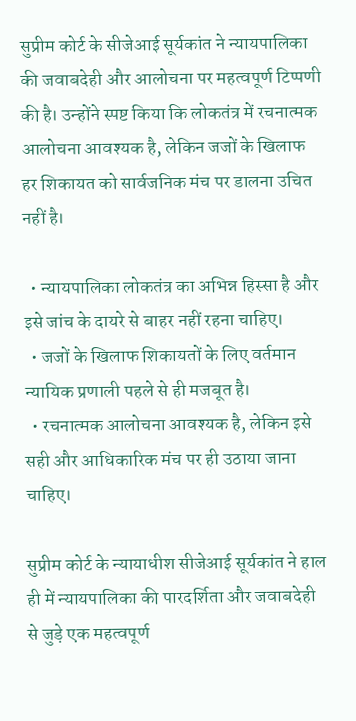सुप्रीम कोर्ट के सीजेआई सूर्यकांत ने न्यायपालिका की जवाबदेही और आलोचना पर महत्वपूर्ण टिप्पणी की है। उन्होंने स्पष्ट किया कि लोकतंत्र में रचनात्मक आलोचना आवश्यक है, लेकिन जजों के खिलाफ हर शिकायत को सार्वजनिक मंच पर डालना उचित नहीं है।

  • न्यायपालिका लोकतंत्र का अभिन्न हिस्सा है और इसे जांच के दायरे से बाहर नहीं रहना चाहिए।
  • जजों के खिलाफ शिकायतों के लिए वर्तमान न्यायिक प्रणाली पहले से ही मजबूत है।
  • रचनात्मक आलोचना आवश्यक है, लेकिन इसे सही और आधिकारिक मंच पर ही उठाया जाना चाहिए।

सुप्रीम कोर्ट के न्यायाधीश सीजेआई सूर्यकांत ने हाल ही में न्यायपालिका की पारदर्शिता और जवाबदेही से जुड़े एक महत्वपूर्ण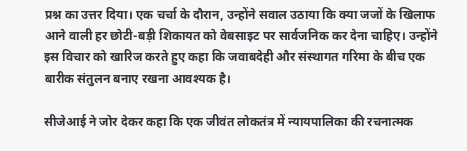प्रश्न का उत्तर दिया। एक चर्चा के दौरान, उन्होंने सवाल उठाया कि क्या जजों के खिलाफ आने वाली हर छोटी-बड़ी शिकायत को वेबसाइट पर सार्वजनिक कर देना चाहिए। उन्होंने इस विचार को खारिज करते हुए कहा कि जवाबदेही और संस्थागत गरिमा के बीच एक बारीक संतुलन बनाए रखना आवश्यक है।

सीजेआई ने जोर देकर कहा कि एक जीवंत लोकतंत्र में न्यायपालिका की रचनात्मक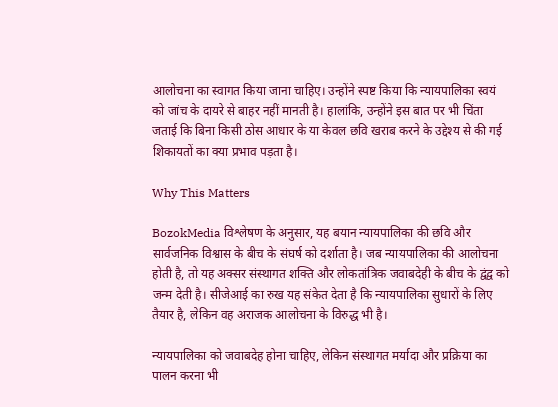आलोचना का स्वागत किया जाना चाहिए। उन्होंने स्पष्ट किया कि न्यायपालिका स्वयं को जांच के दायरे से बाहर नहीं मानती है। हालांकि, उन्होंने इस बात पर भी चिंता जताई कि बिना किसी ठोस आधार के या केवल छवि खराब करने के उद्देश्य से की गई शिकायतों का क्या प्रभाव पड़ता है।

Why This Matters

BozokMedia विश्लेषण के अनुसार, यह बयान न्यायपालिका की छवि और सार्वजनिक विश्वास के बीच के संघर्ष को दर्शाता है। जब न्यायपालिका की आलोचना होती है, तो यह अक्सर संस्थागत शक्ति और लोकतांत्रिक जवाबदेही के बीच के द्वंद्व को जन्म देती है। सीजेआई का रुख यह संकेत देता है कि न्यायपालिका सुधारों के लिए तैयार है, लेकिन वह अराजक आलोचना के विरुद्ध भी है।

न्यायपालिका को जवाबदेह होना चाहिए, लेकिन संस्थागत मर्यादा और प्रक्रिया का पालन करना भी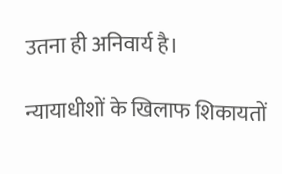उतना ही अनिवार्य है।

न्यायाधीशों के खिलाफ शिकायतों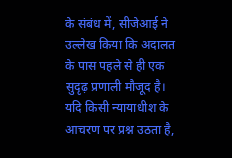के संबंध में, सीजेआई ने उल्लेख किया कि अदालत के पास पहले से ही एक सुदृढ़ प्रणाली मौजूद है। यदि किसी न्यायाधीश के आचरण पर प्रश्न उठता है,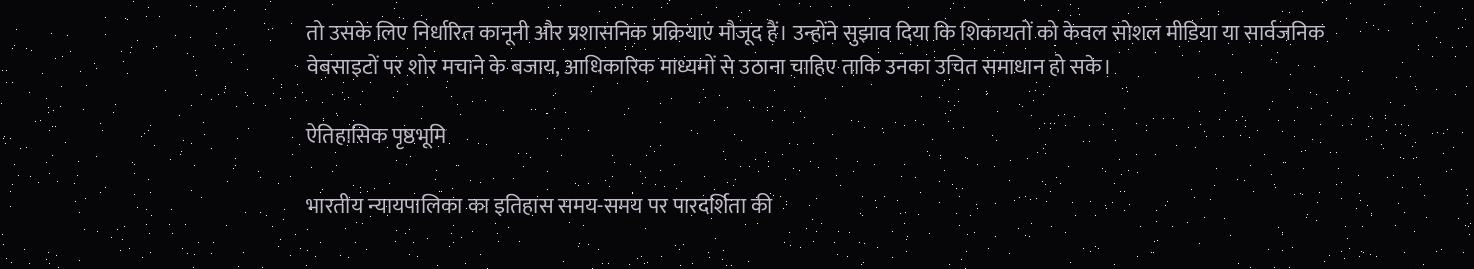तो उसके लिए निर्धारित कानूनी और प्रशासनिक प्रक्रियाएं मौजूद हैं। उन्होंने सुझाव दिया कि शिकायतों को केवल सोशल मीडिया या सार्वजनिक वेबसाइटों पर शोर मचाने के बजाय, आधिकारिक माध्यमों से उठाना चाहिए ताकि उनका उचित समाधान हो सके।

ऐतिहासिक पृष्ठभूमि

भारतीय न्यायपालिका का इतिहास समय-समय पर पारदर्शिता की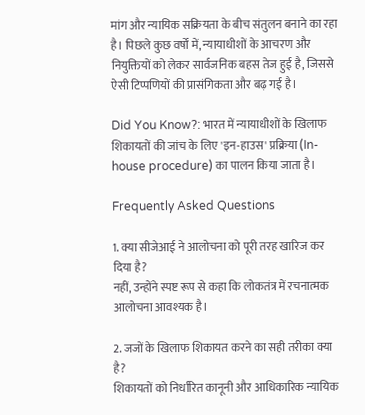मांग और न्यायिक सक्रियता के बीच संतुलन बनाने का रहा है। पिछले कुछ वर्षों में, न्यायाधीशों के आचरण और नियुक्तियों को लेकर सार्वजनिक बहस तेज हुई है, जिससे ऐसी टिप्पणियों की प्रासंगिकता और बढ़ गई है।

Did You Know?: भारत में न्यायाधीशों के खिलाफ शिकायतों की जांच के लिए 'इन-हाउस' प्रक्रिया (In-house procedure) का पालन किया जाता है।

Frequently Asked Questions

1. क्या सीजेआई ने आलोचना को पूरी तरह खारिज कर दिया है?
नहीं, उन्होंने स्पष्ट रूप से कहा कि लोकतंत्र में रचनात्मक आलोचना आवश्यक है।

2. जजों के खिलाफ शिकायत करने का सही तरीका क्या है?
शिकायतों को निर्धारित कानूनी और आधिकारिक न्यायिक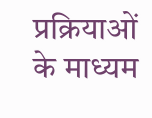प्रक्रियाओं के माध्यम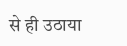से ही उठाया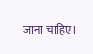जाना चाहिए।